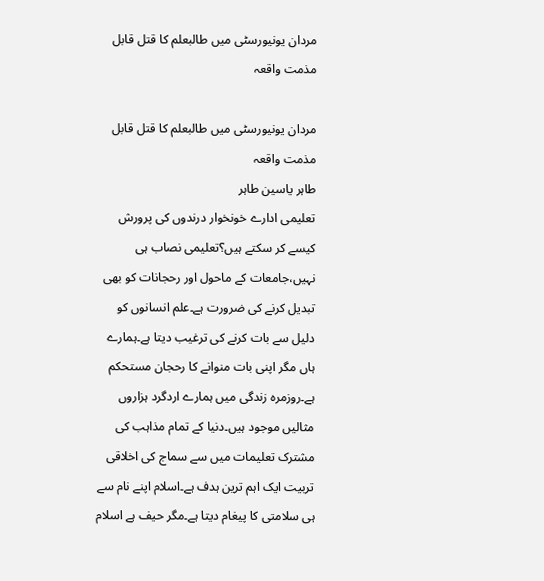مردان یونیورسٹی میں طالبعلم کا قتل قابل مذمت واقعہ

مردان یونیورسٹی میں طالبعلم کا قتل قابل مذمت واقعہ
طاہر یاسین طاہر
تعلیمی ادارے خونخوار درندوں کی پرورش کیسے کر سکتے ہیں؟تعلیمی نصاب ہی نہیں،جامعات کے ماحول اور رحجانات کو بھی تبدیل کرنے کی ضرورت ہے۔علم انسانوں کو دلیل سے بات کرنے کی ترغیب دیتا ہے۔ہمارے ہاں مگر اپنی بات منوانے کا رحجان مستحکم ہے۔روزمرہ زندگی میں ہمارے اردگرد ہزاروں مثالیں موجود ہیں۔دنیا کے تمام مذاہب کی مشترک تعلیمات میں سے سماج کی اخلاقی تربیت ایک اہم ترین ہدف ہے۔اسلام اپنے نام سے ہی سلامتی کا پیغام دیتا ہے۔مگر حیف ہے اسلام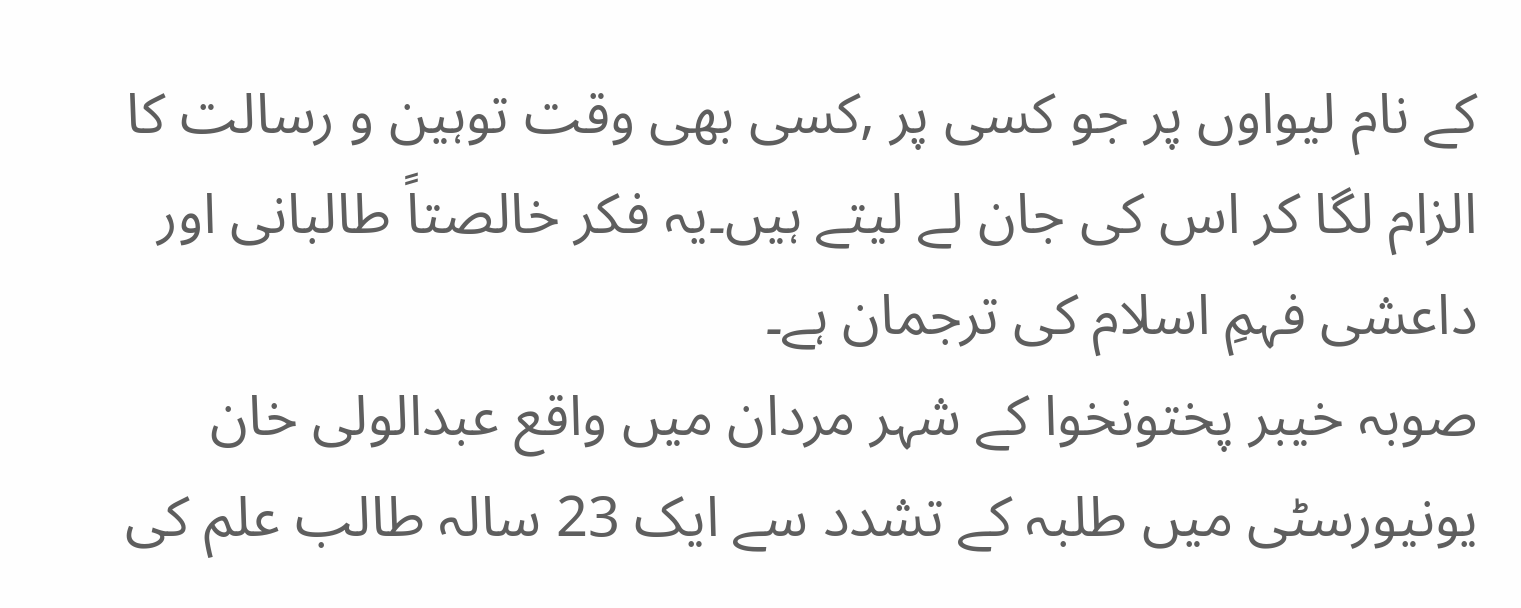کے نام لیواوں پر جو کسی پر ,کسی بھی وقت توہین و رسالت کا الزام لگا کر اس کی جان لے لیتے ہیں۔یہ فکر خالصتاً طالبانی اور داعشی فہمِ اسلام کی ترجمان ہے۔
صوبہ خیبر پختونخوا کے شہر مردان میں واقع عبدالولی خان یونیورسٹی میں طلبہ کے تشدد سے ایک 23 سالہ طالب علم کی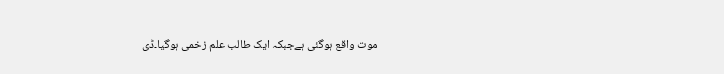موت واقع ہوگئی ہےجبکہ ایک طالب علم زخمی ہوگیا۔ڈی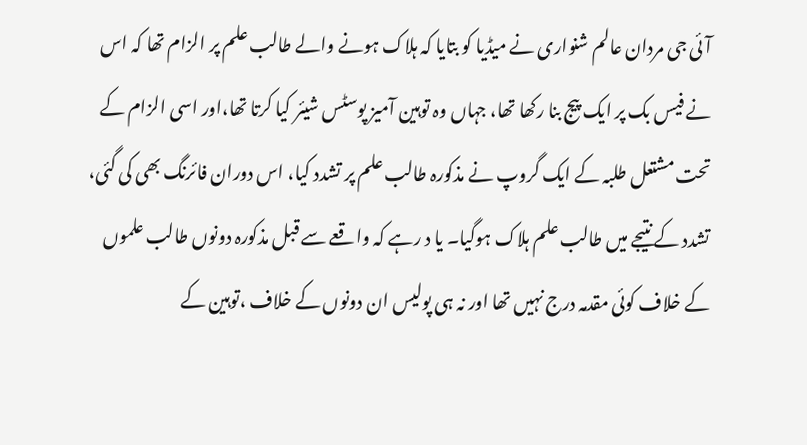آئی جی مردان عالم شنواری نے میڈیا کو بتایا کہ ہلاک ہونے والے طالب علم پر الزام تھا کہ اس نے فیس بک پر ایک پیج بنا رکھا تھا، جہاں وہ توہین آمیز پوسٹس شیئر کیا کرتا تھا،اور اسی الزام کے تحت مشتعل طلبہ کے ایک گروپ نے مذکورہ طالب علم پر تشدد کیا، اس دوران فائرنگ بھی کی گئی، تشدد کے نتیجے میں طالب علم ہلاک ہوگیا۔ یا د رہے کہ واقعے سے قبل مذکورہ دونوں طالب علموں کے خلاف کوئی مقدمہ درج نہیں تھا اور نہ ہی پولیس ان دونوں کے خلاف ،توہین کے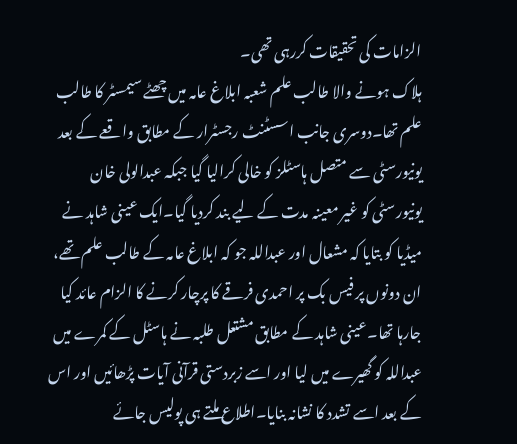الزامات کی تحقیقات کررہی تھی۔
ہلاک ہونے والا طالب علم شعبہ ابلاغ عامہ میں چھٹے سیمسٹر کا طالب علم تھا۔دوسری جانب اسسٹنٹ رجسٹرار کے مطابق واقعے کے بعد یونیورسٹی سے متصل ہاسٹلز کو خالی کرالیا گیا جبکہ عبدالولی خان یونیورسٹی کو غیر معینہ مدت کے لیے بند کردیا گیا۔ایک عینی شاہد نے میڈیا کو بتایا کہ مشعال اور عبداللہ جو کہ ابلاغ عامہ کے طالب علم تھے، ان دونوں پر فیس بک پر احمدی فرقے کا پرچار کرنے کا الزام عائد کیا جارہا تھا۔عینی شاہد کے مطابق مشتعل طلبہ نے ہاسٹل کے کمرے میں عبداللہ کو گھیرے میں لیا اور اسے زبردستی قرآنی آیات پڑھائیں اور اس کے بعد اسے تشدد کا نشانہ بنایا۔اطلاع ملتے ہی پولیس جائے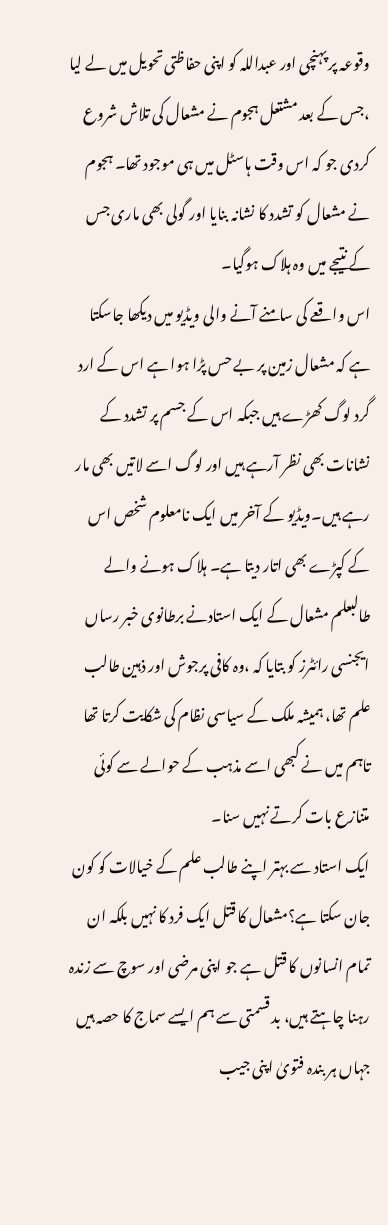وقوعہ پر پہنچی اور عبداللہ کو اپنی حفاظتی تحویل میں لے لیا ،جس کے بعد مشتعل ہجوم نے مشعال کی تلاش شروع کردی جو کہ اس وقت ہاسٹل میں ہی موجود تھا۔ ہجوم نے مشعال کو تشدد کا نشانہ بنایا اور گولی بھی ماری جس کے نتیجے میں وہ ہلاک ہوگیا۔
اس واقعے کی سامنے آنے والی ویڈیو میں دیکھا جاسکتا ہے کہ مشعال زمین پر بے حس پڑا ہوا ہے اس کے ارد گرد لوگ کھڑے ہیں جبکہ اس کے جسم پر تشدد کے نشانات بھی نظر آرہے ہیں اور لوگ اسے لاتیں بھی مار رہے ہیں۔ویڈیو کے آخر میں ایک نامعلوم شخص اس کے کپڑے بھی اتار دیتا ہے۔ ہلاک ہونے والے طالبعلم مشعال کے ایک استادنے برطانوی خبر رساں ایجنسی رائٹرز کو بتایا کہ ،وہ کافی پرجوش اور ذہین طالب علم تھا، ہمیشہ ملک کے سیاسی نظام کی شکایت کرتا تھا تاہم میں نے کبھی اسے مذہب کے حوالے سے کوئی متنازع بات کرتے نہیں سنا۔
ایک استاد سے بہتر اپنے طالب علم کے خیالات کو کون جان سکتا ہے؟مشعال کا قتل ایک فرد کا نہیں بلکہ ان تمام انسانوں کا قتل ہے جو اپنی مرضی اور سوچ سے زندہ رہنا چاہتے ہیں، بد قسمتی سے ہم ایسے سماج کا حصہ ہیں جہاں ہر بندہ فتویٰ اپنی جیب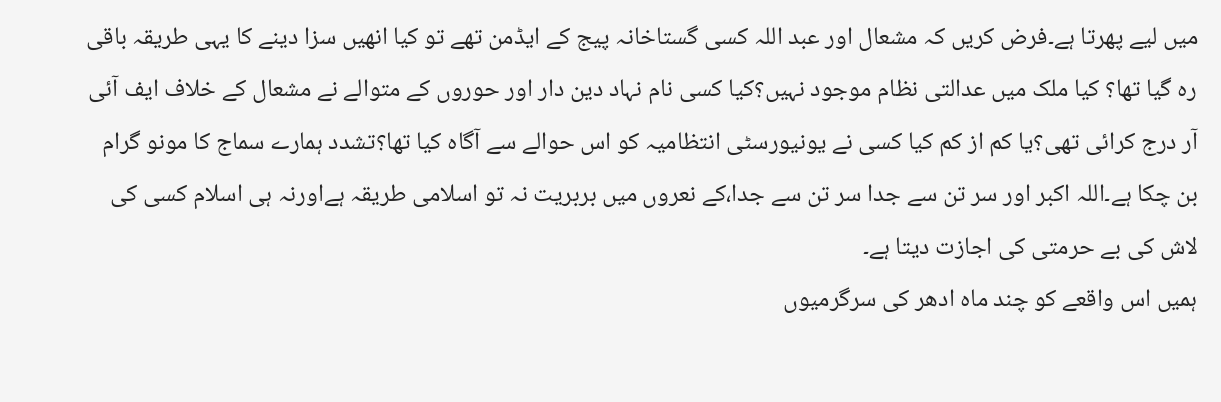میں لیے پھرتا ہے۔فرض کریں کہ مشعال اور عبد اللہ کسی گستاخانہ پیج کے ایڈمن تھے تو کیا انھیں سزا دینے کا یہی طریقہ باقی رہ گیا تھا؟ کیا ملک میں عدالتی نظام موجود نہیں؟کیا کسی نام نہاد دین دار اور حوروں کے متوالے نے مشعال کے خلاف ایف آئی آر درج کرائی تھی؟یا کم از کم کیا کسی نے یونیورسٹی انتظامیہ کو اس حوالے سے آگاہ کیا تھا؟تشدد ہمارے سماج کا مونو گرام بن چکا ہے۔اللہ اکبر اور سر تن سے جدا سر تن سے جدا،کے نعروں میں بربریت نہ تو اسلامی طریقہ ہےاورنہ ہی اسلام کسی کی لاش کی بے حرمتی کی اجازت دیتا ہے۔
ہمیں اس واقعے کو چند ماہ ادھر کی سرگرمیوں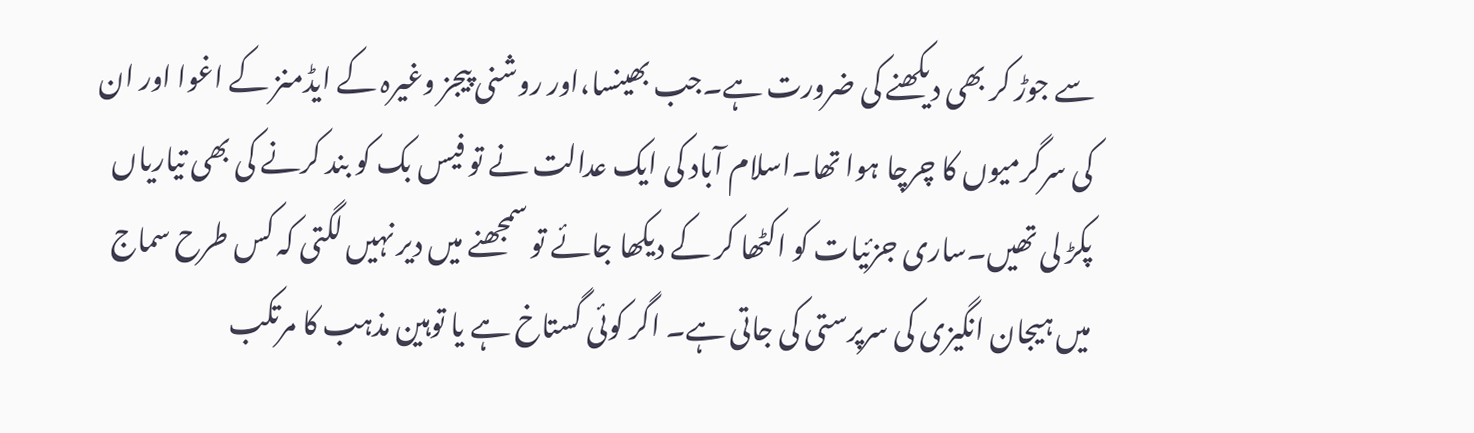سے جوڑ کر بھی دیکھنے کی ضرورت ہے۔جب بھینسا،اور روشنی پیجز وغیرہ کے ایڈمنز کے اغوا اور ان کی سرگرمیوں کا چرچا ہوا تھا۔اسلام آباد کی ایک عدالت نے تو فیس بک کو بند کرنے کی بھی تیاریاں پکڑ لی تھیں۔ساری جزئیات کو اکٹھا کر کے دیکھا جائے تو سمجھنے میں دیر نہیں لگتی کہ کس طرح سماج میں ہیجان انگیزی کی سرپرستی کی جاتی ہے۔ اگر کوئی گستاخ ہے یا توہین مذہب کا مرتکب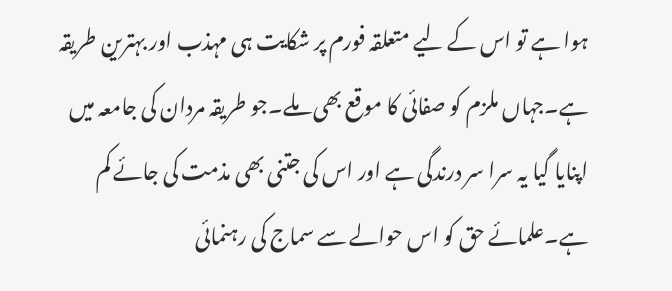ہوا ہے تو اس کے لیے متعلقہ فورم پر شکایت ہی مہذب اور بہترین طریقہ ہے۔جہاں ملزم کو صفائی کا موقع بھی ملے۔جو طریقہ مردان کی جامعہ میں اپنایا گیا یہ سرا سر درندگی ہے اور اس کی جتنی بھی مذمت کی جائے کم ہے۔علمائے حق کو اس حوالے سے سماج کی رہنمائی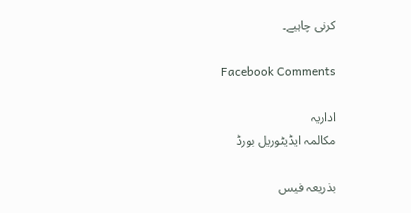کرنی چاہیے۔

Facebook Comments

اداریہ
مکالمہ ایڈیٹوریل بورڈ

بذریعہ فیس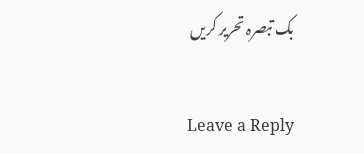بک تبصرہ تحریر کریں

Leave a Reply